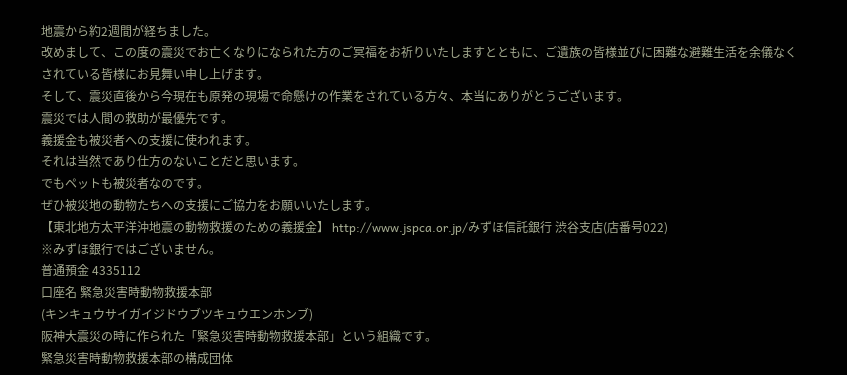地震から約2週間が経ちました。
改めまして、この度の震災でお亡くなりになられた方のご冥福をお祈りいたしますとともに、ご遺族の皆様並びに困難な避難生活を余儀なくされている皆様にお見舞い申し上げます。
そして、震災直後から今現在も原発の現場で命懸けの作業をされている方々、本当にありがとうございます。
震災では人間の救助が最優先です。
義援金も被災者への支援に使われます。
それは当然であり仕方のないことだと思います。
でもペットも被災者なのです。
ぜひ被災地の動物たちへの支援にご協力をお願いいたします。
【東北地方太平洋沖地震の動物救援のための義援金】 http://www.jspca.or.jp/みずほ信託銀行 渋谷支店(店番号022)
※みずほ銀行ではございません。
普通預金 4335112
口座名 緊急災害時動物救援本部
(キンキュウサイガイジドウブツキュウエンホンブ)
阪神大震災の時に作られた「緊急災害時動物救援本部」という組織です。
緊急災害時動物救援本部の構成団体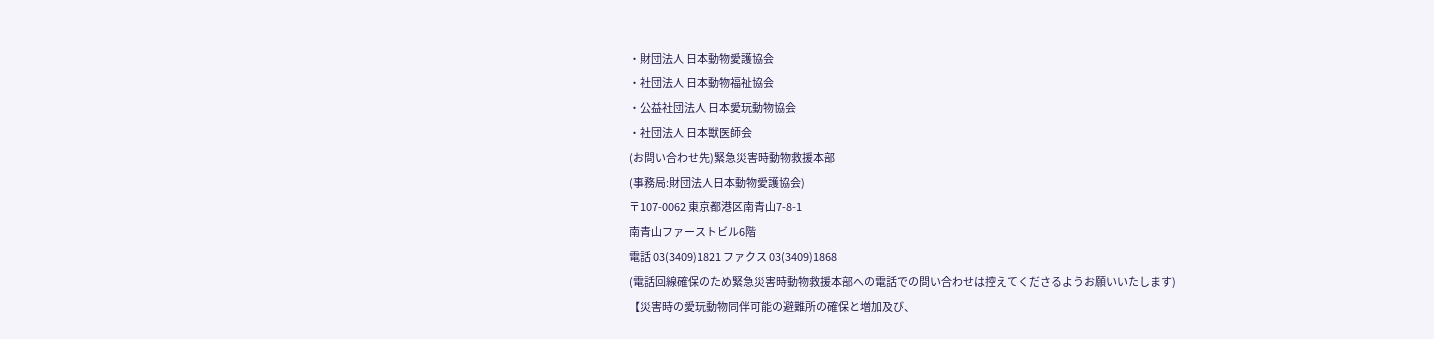・財団法人 日本動物愛護協会
・社団法人 日本動物福祉協会
・公益社団法人 日本愛玩動物協会
・社団法人 日本獣医師会
(お問い合わせ先)緊急災害時動物救援本部
(事務局:財団法人日本動物愛護協会)
〒107-0062 東京都港区南青山7-8-1
南青山ファーストビル6階
電話 03(3409)1821 ファクス 03(3409)1868
(電話回線確保のため緊急災害時動物救援本部への電話での問い合わせは控えてくださるようお願いいたします)
【災害時の愛玩動物同伴可能の避難所の確保と増加及び、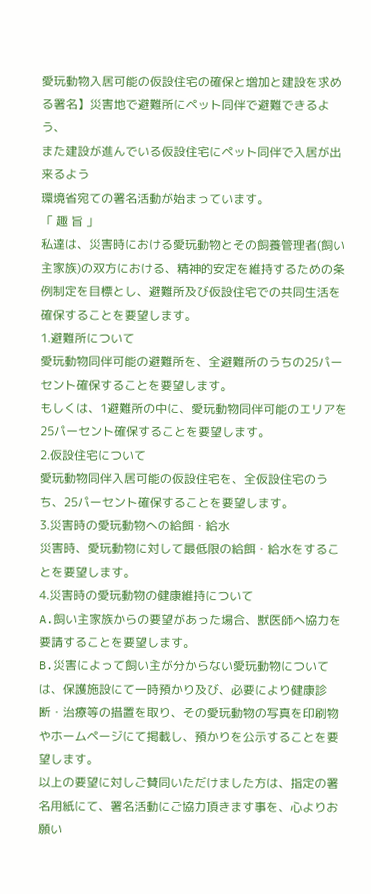愛玩動物入居可能の仮設住宅の確保と増加と建設を求める署名】災害地で避難所にペット同伴で避難できるよう、
また建設が進んでいる仮設住宅にペット同伴で入居が出来るよう
環境省宛ての署名活動が始まっています。
「 趣 旨 」
私達は、災害時における愛玩動物とその飼養管理者(飼い主家族)の双方における、精神的安定を維持するための条例制定を目標とし、避難所及び仮設住宅での共同生活を確保することを要望します。
1.避難所について
愛玩動物同伴可能の避難所を、全避難所のうちの25パーセント確保することを要望します。
もしくは、1避難所の中に、愛玩動物同伴可能のエリアを25パーセント確保することを要望します。
2.仮設住宅について
愛玩動物同伴入居可能の仮設住宅を、全仮設住宅のうち、25パーセント確保することを要望します。
3.災害時の愛玩動物への給餌・給水
災害時、愛玩動物に対して最低限の給餌・給水をすることを要望します。
4.災害時の愛玩動物の健康維持について
A.飼い主家族からの要望があった場合、獣医師へ協力を要請することを要望します。
B.災害によって飼い主が分からない愛玩動物については、保護施設にて一時預かり及び、必要により健康診断・治療等の措置を取り、その愛玩動物の写真を印刷物やホームページにて掲載し、預かりを公示することを要望します。
以上の要望に対しご賛同いただけました方は、指定の署名用紙にて、署名活動にご協力頂きます事を、心よりお願い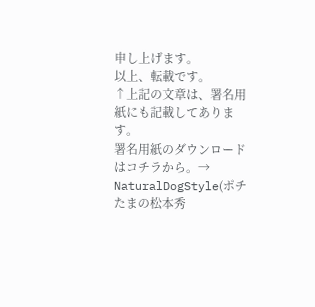申し上げます。
以上、転載です。
↑上記の文章は、署名用紙にも記載してあります。
署名用紙のダウンロードはコチラから。→
NaturalDogStyle(ポチたまの松本秀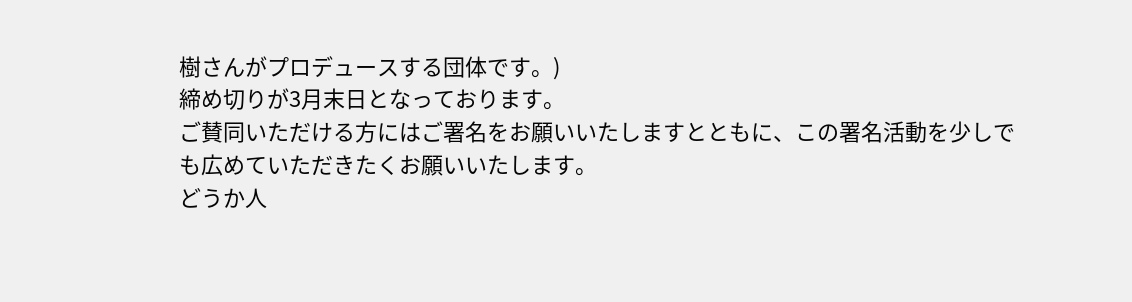樹さんがプロデュースする団体です。)
締め切りが3月末日となっております。
ご賛同いただける方にはご署名をお願いいたしますとともに、この署名活動を少しでも広めていただきたくお願いいたします。
どうか人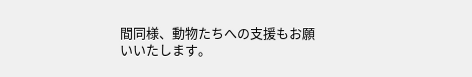間同様、動物たちへの支援もお願いいたします。